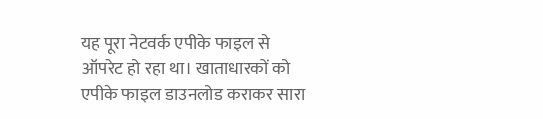यह पूरा नेटवर्क एपीके फाइल से ऑपरेट हो रहा था। खाताधारकों को एपीके फाइल डाउनलोड कराकर सारा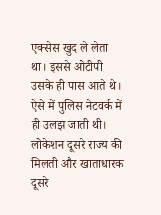एक्सेस खुद ले लेता था। इससे ओटीपी उसके ही पास आते थे। ऐसे में पुलिस नेटवर्क में ही उलझ जाती थी। लोकेशन दूसरे राज्य की मिलती और खाताधारक दूसरे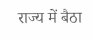राज्य में बैठा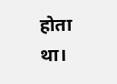होता था।